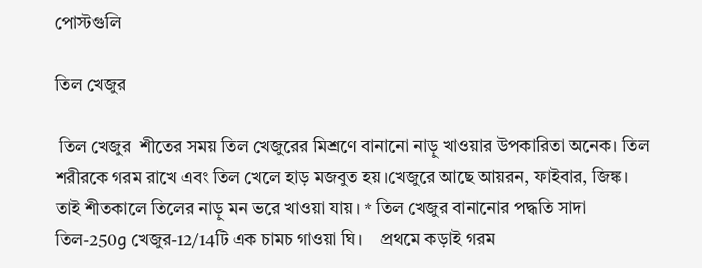পোস্টগুলি

তিল খেজুর

 তিল খেজুর  শীতের সময় তিল খেজুরের মিশ্রণে বানানো নাড়ু খাওয়ার উপকারিতা অনেক। তিল শরীরকে গরম রাখে এবং তিল খেলে হাড় মজবুত হয়।খেজুরে আছে আয়রন, ফাইবার, জিঙ্ক। তাই শীতকালে তিলের নাড়ু মন ভরে খাওয়া যায়। * তিল খেজুর বানানোর পদ্ধতি সাদা তিল-250g খেজুর-12/14টি এক চামচ গাওয়া ঘি।    প্রথমে কড়াই গরম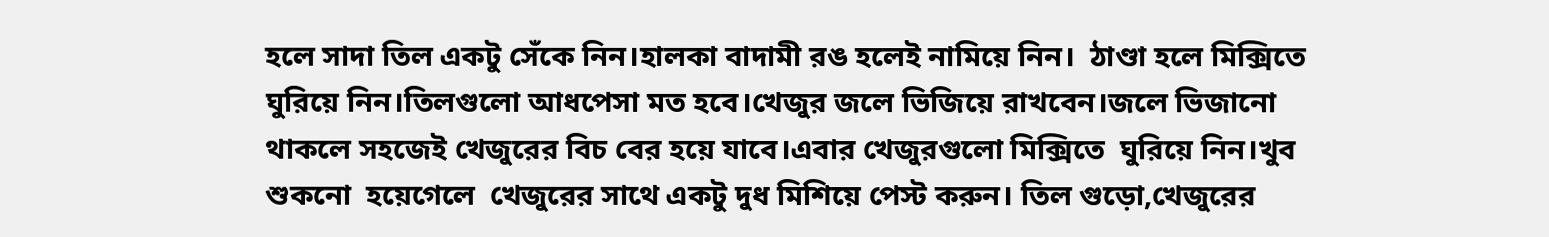হলে সাদা তিল একটু সেঁকে নিন।হালকা বাদামী রঙ হলেই নামিয়ে নিন।  ঠাণ্ডা হলে মিক্সিতে ঘুরিয়ে নিন।তিলগুলো আধপেসা মত হবে।খেজুর জলে ভিজিয়ে রাখবেন।জলে ভিজানো থাকলে সহজেই খেজুরের বিচ বের হয়ে যাবে।এবার খেজুরগুলো মিক্সিতে  ঘুরিয়ে নিন।খুব শুকনো  হয়েগেলে  খেজুরের সাথে একটু দুধ মিশিয়ে পেস্ট করুন। তিল গুড়ো,খেজুরের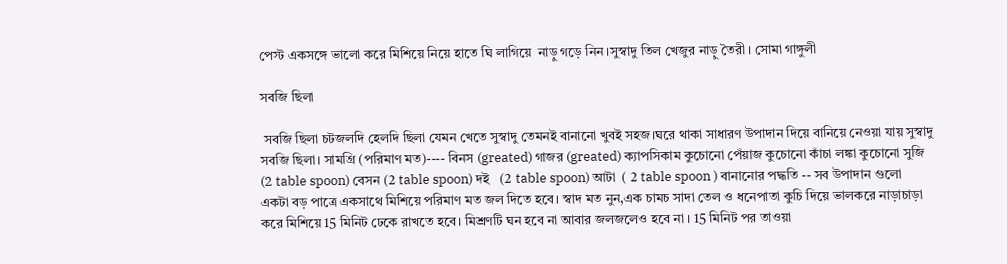পেস্ট একসঙ্গে ভালো করে মিশিয়ে নিয়ে হাতে ঘি লাগিয়ে  নাড়ু গড়ে নিন।সুস্বাদু তিল খেজুর নাড়ু তৈরী। সোমা গাঙ্গুলী

সবজি ছিলা

 সবজি ছিলা চটজলদি হেলদি ছিলা যেমন খেতে সুস্বাদু তেমনই বানানো খুবই সহজ।ঘরে থাকা সাধারণ উপাদান দিয়ে বানিয়ে নেওয়া যায় সুস্বাদু সবজি ছিলা। সামগ্রি (পরিমাণ মত)---- বিনস (greated) গাজর (greated) ক্যাপসিকাম কুচোনো পেঁয়াজ কুচোনো কাঁচা লঙ্কা কুচোনো সুজি (2 table spoon) বেসন (2 table spoon) দই   (2 table spoon) আটা  ( 2 table spoon ) বানানোর পদ্ধতি -- সব উপাদান গুলো একটা বড় পাত্রে একসাথে মিশিয়ে পরিমাণ মত জল দিতে হবে। স্বাদ মত নুন,এক চামচ সাদা তেল ও ধনেপাতা কুচি দিয়ে ভালকরে নাড়াচাড়া করে মিশিয়ে 15 মিনিট ঢেকে রাখতে হবে। মিশ্রণটি ঘন হবে না আবার জলজলেও হবে না । 15 মিনিট পর তাওয়া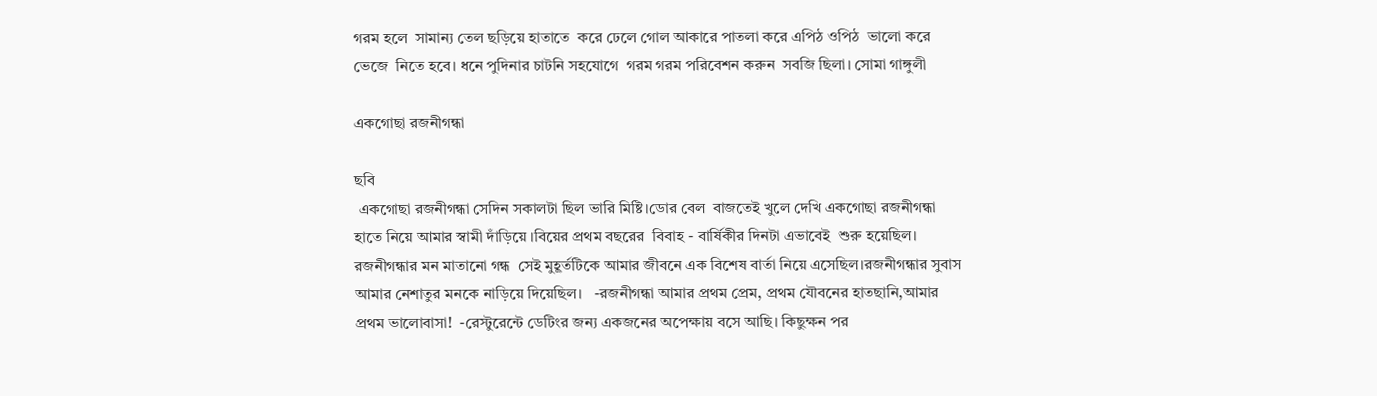গরম হলে  সামান্য তেল ছড়িয়ে হাতাতে  করে ঢেলে গোল আকারে পাতলা করে এপিঠ ওপিঠ  ভালো করে ভেজে  নিতে হবে। ধনে পুদিনার চাটনি সহযোগে  গরম গরম পরিবেশন করুন  সবজি ছিলা। সোমা গাঙ্গুলী

একগোছা রজনীগন্ধা

ছবি
 একগোছা রজনীগন্ধা সেদিন সকালটা ছিল ভারি মিষ্টি।ডোর বেল  বাজতেই খুলে দেখি একগোছা রজনীগন্ধা হাতে নিয়ে আমার স্বামী দাঁড়িয়ে ।বিয়ের প্রথম বছরের  বিবাহ - বার্ষিকীর দিনটা এভাবেই  শুরু হয়েছিল।  রজনীগন্ধার মন মাতানো গন্ধ  সেই মুহূর্তটিকে আমার জীবনে এক বিশেষ বার্তা নিয়ে এসেছিল।রজনীগন্ধার সুবাস আমার নেশাতুর মনকে নাড়িয়ে দিয়েছিল।   -রজনীগন্ধা আমার প্রথম প্রেম, প্রথম যৌবনের হাতছানি,আমার প্রথম ভালোবাসা!  -রেস্টুরেন্টে ডেটিংর জন্য একজনের অপেক্ষায় বসে আছি। কিছুক্ষন পর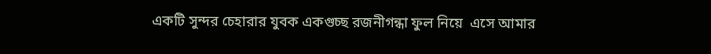একটি সুন্দর চেহারার যুবক একগুচ্ছ রজনীগন্ধা ফুল নিয়ে  এসে আমার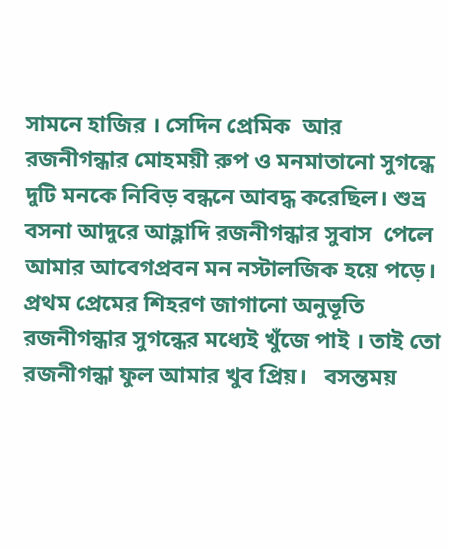সামনে হাজির । সেদিন প্রেমিক  আর রজনীগন্ধার মোহময়ী রুপ ও মনমাতানো সুগন্ধে দুটি মনকে নিবিড় বন্ধনে আবদ্ধ করেছিল। শুভ্র বসনা আদুরে আহ্লাদি রজনীগন্ধার সুবাস  পেলে আমার আবেগপ্রবন মন নস্টালজিক হয়ে পড়ে। প্রথম প্রেমের শিহরণ জাগানো অনুভূতি রজনীগন্ধার সুগন্ধের মধ্যেই খুঁজে পাই । তাই তো রজনীগন্ধা ফুল আমার খুব প্রিয়।   বসন্তময়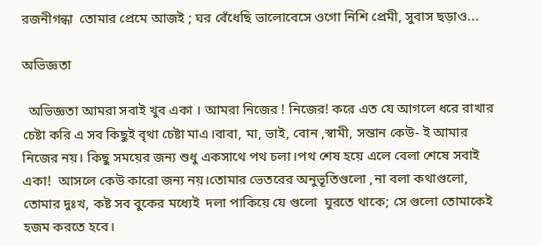রজনীগন্ধা  তোমার প্রেমে আজই ; ঘর বেঁধেছি ভালোবেসে ওগো নিশি প্রেমী, সুবাস ছড়াও...

অভিজ্ঞতা

  অভিজ্ঞতা আমরা সবাই খুব একা । আমরা নিজের ! নিজের! করে এত যে আগলে ধরে রাখার চেষ্টা করি এ সব কিছুই বৃথা চেষ্টা মাএ।বাবা, মা, ভাই, বোন ,স্বামী, সন্তান কেউ- ই আমার নিজের নয়। কিছু সময়ের জন্য শুধু একসাথে পথ চলা।পথ শেষ হয়ে এলে বেলা শেষে সবাই একা!  আসলে কেউ কারো জন্য নয়।তোমার ভেতরের অনুভূতিগুলো ,না বলা কথাগুলো, তোমার দুঃখ, কষ্ট সব বুকের মধ্যেই  দলা পাকিয়ে যে গুলো  ঘুরতে থাকে; সে গুলো তোমাকেই হজম করতে হবে।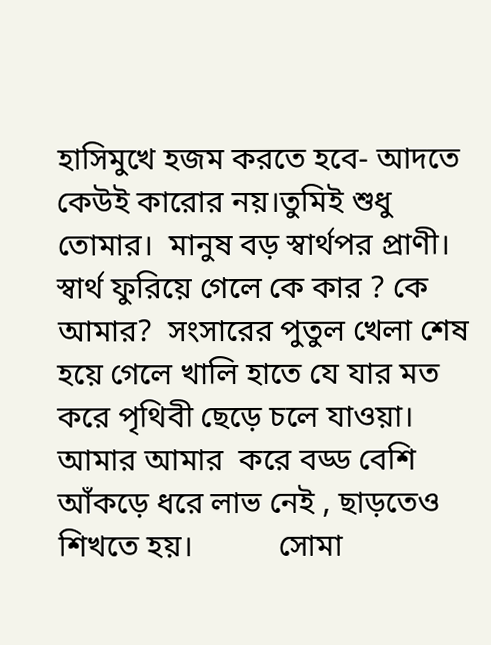হাসিমুখে হজম করতে হবে- আদতে কেউই কারোর নয়।তুমিই শুধু তোমার।  মানুষ বড় স্বার্থপর প্রাণী। স্বার্থ ফুরিয়ে গেলে কে কার ? কে আমার?  সংসারের পুতুল খেলা শেষ হয়ে গেলে খালি হাতে যে যার মত করে পৃথিবী ছেড়ে চলে যাওয়া। আমার আমার  করে বড্ড বেশি  আঁকড়ে ধরে লাভ নেই , ছাড়তেও শিখতে হয়।           সোমা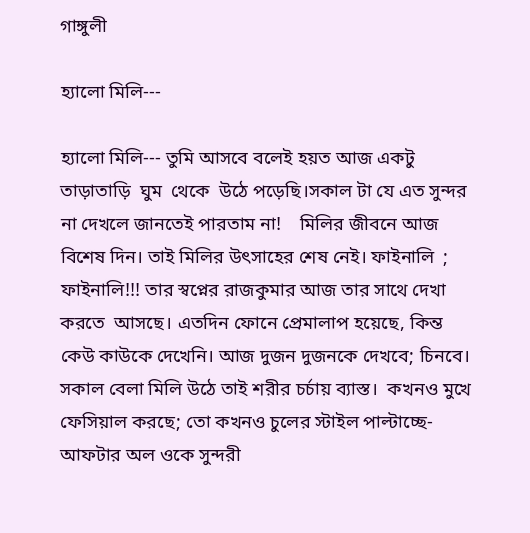গাঙ্গুলী

হ্যালো মিলি---

হ্যালো মিলি--- তুমি আসবে বলেই হয়ত আজ একটু তাড়াতাড়ি  ঘুম  থেকে  উঠে পড়েছি।সকাল টা যে এত সুন্দর না দেখলে জানতেই পারতাম না!    মিলির জীবনে আজ বিশেষ দিন। তাই মিলির উৎসাহের শেষ নেই। ফাইনালি  ; ফাইনালি!!! তার স্বপ্নের রাজকুমার আজ তার সাথে দেখা করতে  আসছে। এতদিন ফোনে প্রেমালাপ হয়েছে, কিন্ত কেউ কাউকে দেখেনি। আজ দুজন দুজনকে দেখবে; চিনবে। সকাল বেলা মিলি উঠে তাই শরীর চর্চায় ব্যাস্ত।  কখনও মুখে ফেসিয়াল করছে; তো কখনও চুলের স্টাইল পাল্টাচ্ছে-  আফটার অল ওকে সুন্দরী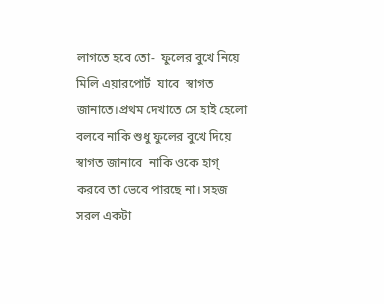লাগতে হবে তো-  ফুলের বুখে নিয়ে মিলি এয়ারপোর্ট  যাবে  স্বাগত  জানাতে।প্রথম দেখাতে সে হাই হেলো বলবে নাকি শুধু ফুলের বুখে দিয়ে স্বাগত জানাবে  নাকি ওকে হাগ্ করবে তা ভেবে পারছে না। সহজ সরল একটা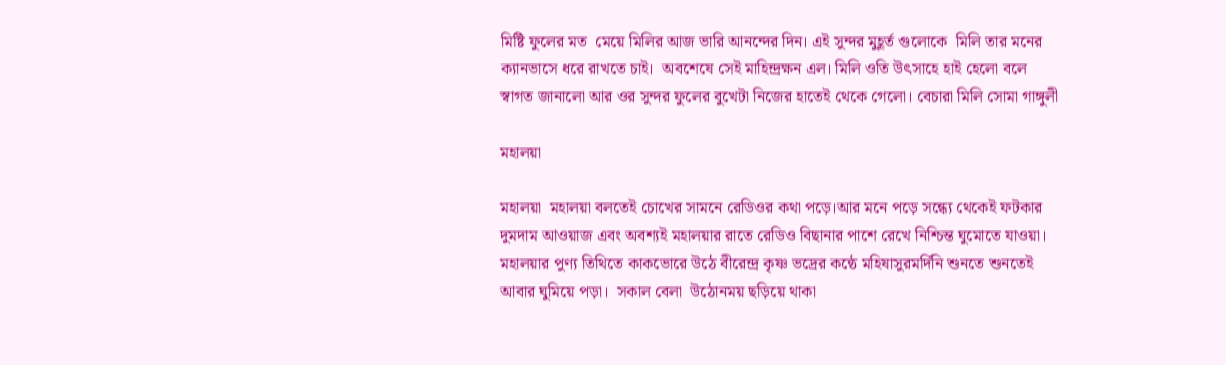মিষ্টি ফুলের মত  মেয়ে মিলির আজ ভারি আনন্দের দিন। এই সুন্দর মুহূর্ত গুলোকে  মিলি তার মনের ক্যানভাসে ধরে রাখতে চাই।  অবশেষে সেই মাহিন্দ্রক্ষন এল। মিলি ওতি উৎসাহে হাই হেলো বলে স্বাগত জানালো আর ওর সুন্দর ফুলের বুখেটা নিজের হাতেই থেকে গেলো। বেচারা মিলি সোমা গাঙ্গুলী

মহালয়া

মহালয়া  মহালয়া বলতেই চোখের সামনে রেডিওর কথা পড়ে।আর মনে পড়ে সন্ধ্যে থেকেই ফটকার দুমদাম আওয়াজ এবং অবশ্যই মহালয়ার রাতে রেডিও বিছানার পাশে রেখে নিশ্চিন্ত ঘুমোতে যাওয়া। মহালয়ার পুণ্য তিথিতে কাকভোরে উঠে বীরেন্দ্র কৃষ্ণ ভদ্রের কন্ঠে মহিষাসুরমর্দিনি শুনতে শুনতেই আবার ঘুমিয়ে পড়া।  সকাল বেলা  উঠোনময় ছড়িয়ে থাকা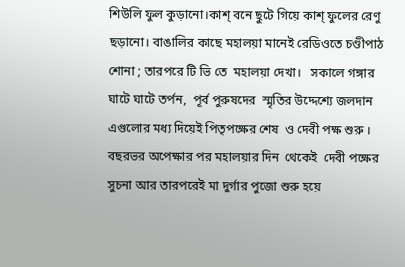শিউলি ফুল কুড়ানো।কাশ্ বনে ছুটে গিয়ে কাশ্ ফুলের রেণু ছড়ানো। বাঙালির কাছে মহালয়া মানেই রেডিওতে চণ্ডীপাঠ শোনা ; তারপরে টি ভি তে  মহালয়া দেখা।   সকালে গঙ্গার  ঘাটে ঘাটে তর্পন,  পূর্ব পুরুষদের  স্মৃতির উদ্দেশ্যে জলদান এগুলোর মধ্য দিয়েই পিতৃপক্ষের শেষ  ও দেবী পক্ষ শুরু । বছরভর অপেক্ষার পর মহালয়ার দিন  থেকেই  দেবী পক্ষের সুচনা আর তারপরেই মা দুর্গার পুজো শুরু হয়ে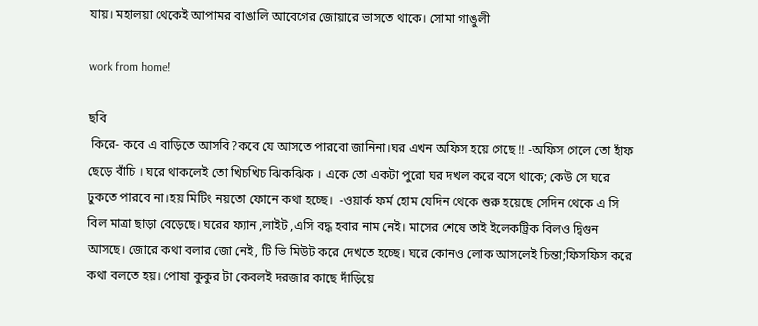যায়। মহালয়া থেকেই আপামর বাঙালি আবেগের জোয়ারে ভাসতে থাকে। সোমা গাঙুলী

work from home!

ছবি
 কিরে- কবে এ বাড়িতে আসবি?কবে যে আসতে পারবো জানিনা।ঘর এখন অফিস হয়ে গেছে !! -অফিস গেলে তো হাঁফ ছেড়ে বাঁচি । ঘরে থাকলেই তো খিচখিচ ঝিকঝিক । একে তো একটা পুরো ঘর দখল করে বসে থাকে; কেউ সে ঘরে ঢুকতে পারবে না।হয় মিটিং নয়তো ফোনে কথা হচ্ছে।  -ওয়ার্ক ফর্ম হোম যেদিন থেকে শুরু হয়েছে সেদিন থেকে এ সি বিল মাত্রা ছাড়া বেড়েছে। ঘরের ফ্যান ,লাইট ,এসি বদ্ধ হবার নাম নেই। মাসের শেষে তাই ইলেকট্রিক বিলও দ্বিগুন আসছে। জোরে কথা বলার জো নেই, টি ভি মিউট করে দেখতে হচ্ছে। ঘরে কোনও লোক আসলেই চিন্তা;ফিসফিস করে কথা বলতে হয়। পোষা কুকুর টা কেবলই দরজার কাছে দাঁড়িয়ে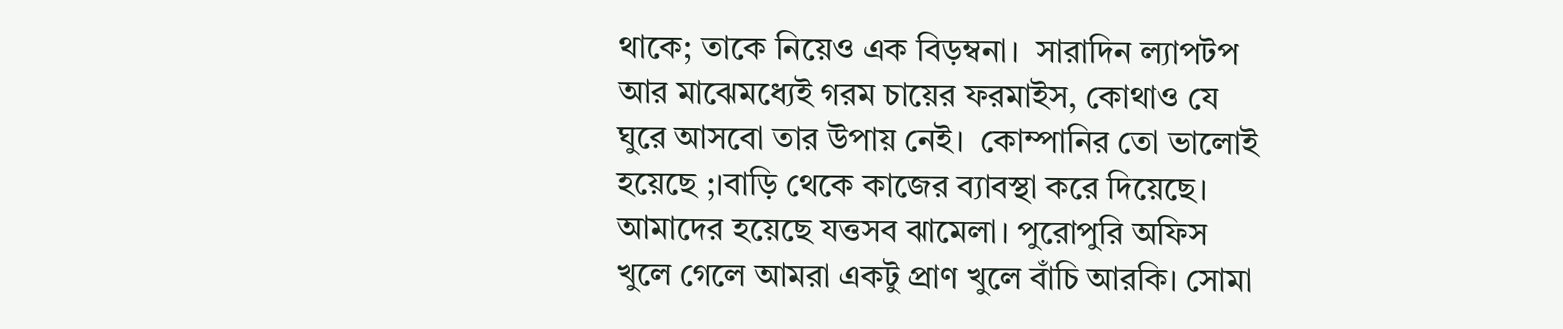থাকে; তাকে নিয়েও এক বিড়ম্বনা।  সারাদিন ল্যাপটপ আর মাঝেমধ্যেই গরম চায়ের ফরমাইস, কোথাও যে ঘুরে আসবো তার উপায় নেই।  কোম্পানির তো ভালোই হয়েছে ;।বাড়ি থেকে কাজের ব্যাবস্থা করে দিয়েছে। আমাদের হয়েছে যত্তসব ঝামেলা। পুরোপুরি অফিস খুলে গেলে আমরা একটু প্রাণ খুলে বাঁচি আরকি। সোমা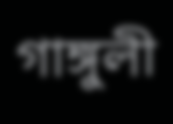গাঙ্গুলী